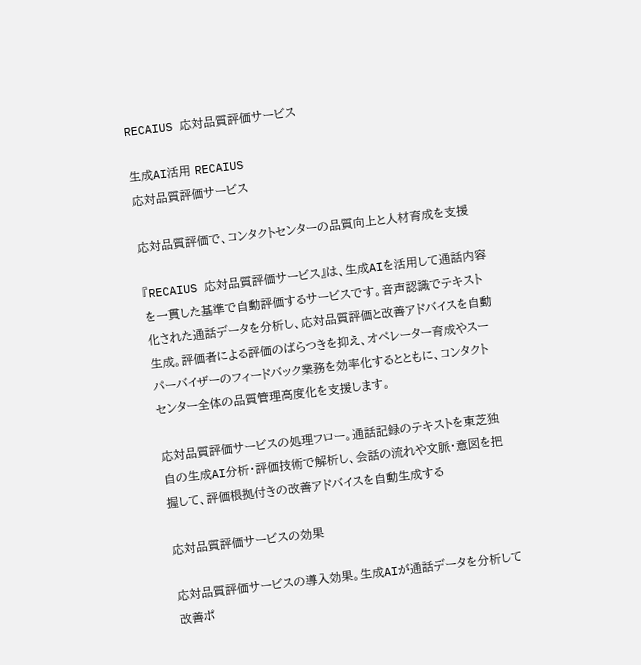RECAIUS 応対品質評価サービス

生成AI活用 RECAIUS
応対品質評価サービス

応対品質評価で、コンタクトセンターの品質向上と人材育成を支援

『RECAIUS 応対品質評価サービス』は、生成AIを活用して通話内容を一貫した基準で自動評価するサービスです。音声認識でテキスト化された通話データを分析し、応対品質評価と改善アドバイスを自動生成。評価者による評価のばらつきを抑え、オペレーター育成やスーパーバイザーのフィードバック業務を効率化するとともに、コンタクトセンター全体の品質管理高度化を支援します。

応対品質評価サービスの処理フロー。通話記録のテキストを東芝独自の生成AI分析・評価技術で解析し、会話の流れや文脈・意図を把握して、評価根拠付きの改善アドバイスを自動生成する

応対品質評価サービスの効果

応対品質評価サービスの導入効果。生成AIが通話データを分析して改善ポ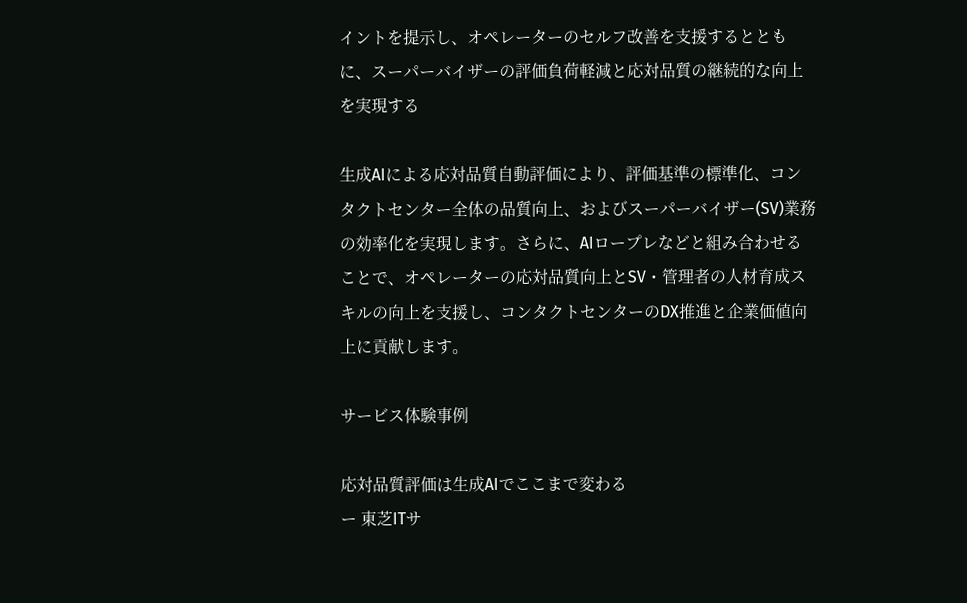イントを提示し、オペレーターのセルフ改善を支援するとともに、スーパーバイザーの評価負荷軽減と応対品質の継続的な向上を実現する

生成AIによる応対品質自動評価により、評価基準の標準化、コンタクトセンター全体の品質向上、およびスーパーバイザー(SV)業務の効率化を実現します。さらに、AIロープレなどと組み合わせることで、オペレーターの応対品質向上とSV・管理者の人材育成スキルの向上を支援し、コンタクトセンターのDX推進と企業価値向上に貢献します。

サービス体験事例

応対品質評価は生成AIでここまで変わる
ー 東芝ITサ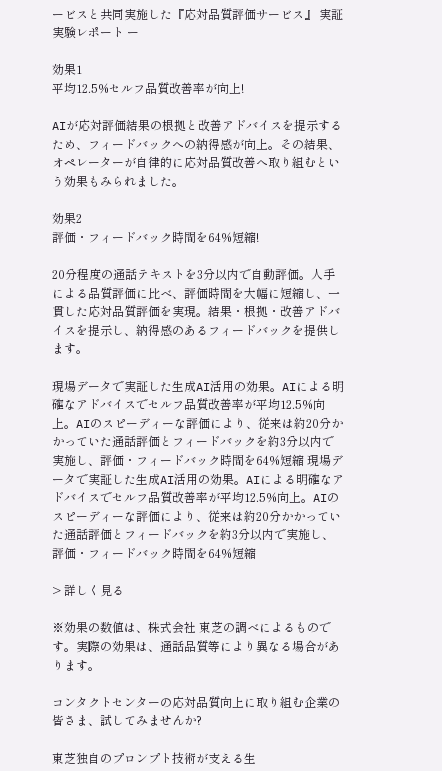ービスと共同実施した『応対品質評価サービス』 実証実験レポート ー

効果1
平均12.5%セルフ品質改善率が向上!

AIが応対評価結果の根拠と改善アドバイスを提示するため、フィードバックへの納得感が向上。その結果、オペレーターが自律的に応対品質改善へ取り組むという効果もみられました。

効果2
評価・フィードバック時間を64%短縮!

20分程度の通話テキストを3分以内で自動評価。人手による品質評価に比べ、評価時間を大幅に短縮し、一貫した応対品質評価を実現。結果・根拠・改善アドバイスを提示し、納得感のあるフィードバックを提供します。

現場データで実証した生成AI活用の効果。AIによる明確なアドバイスでセルフ品質改善率が平均12.5%向上。AIのスピーディーな評価により、従来は約20分かかっていた通話評価とフィードバックを約3分以内で実施し、評価・フィードバック時間を64%短縮 現場データで実証した生成AI活用の効果。AIによる明確なアドバイスでセルフ品質改善率が平均12.5%向上。AIのスピーディーな評価により、従来は約20分かかっていた通話評価とフィードバックを約3分以内で実施し、評価・フィードバック時間を64%短縮

> 詳しく見る

※効果の数値は、株式会社 東芝の調べによるものです。実際の効果は、通話品質等により異なる場合があります。

コンタクトセンターの応対品質向上に取り組む企業の皆さま、試してみませんか?

東芝独自のプロンプト技術が支える生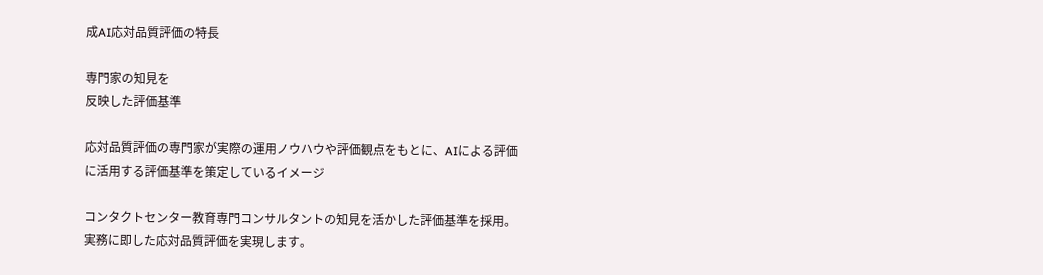成AI応対品質評価の特長

専門家の知見を
反映した評価基準

応対品質評価の専門家が実際の運用ノウハウや評価観点をもとに、AIによる評価に活用する評価基準を策定しているイメージ

コンタクトセンター教育専門コンサルタントの知見を活かした評価基準を採用。実務に即した応対品質評価を実現します。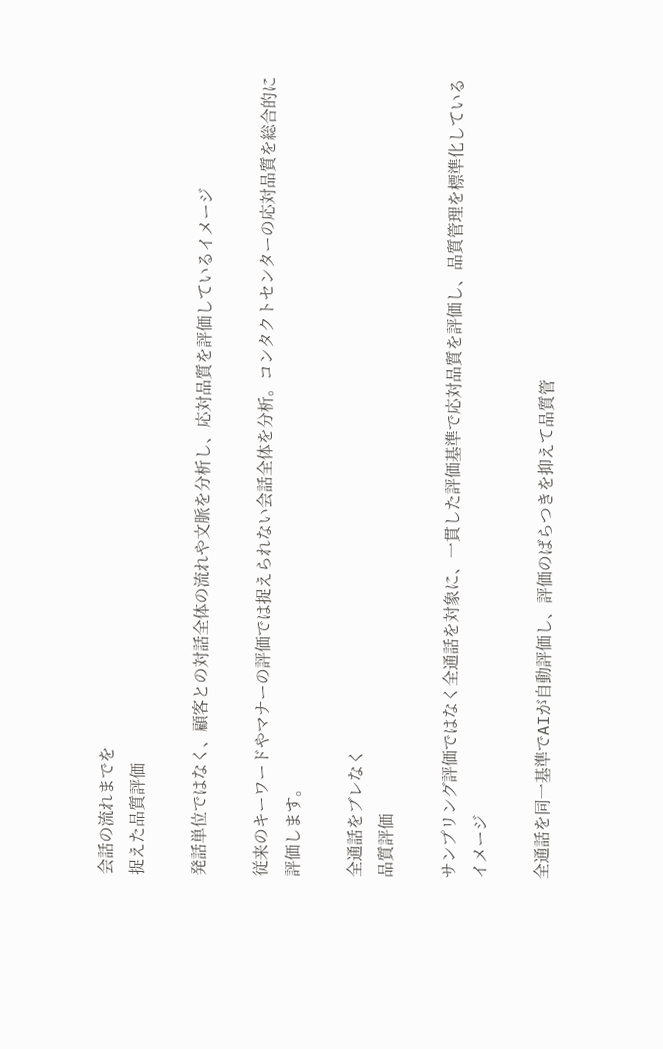会話の流れまでを
捉えた品質評価

発話単位ではなく、顧客との対話全体の流れや文脈を分析し、応対品質を評価しているイメージ

従来のキーワードやマナーの評価では捉えられない会話全体を分析。コンタクトセンターの応対品質を総合的に評価します。

全通話をブレなく
品質評価

サンプリング評価ではなく全通話を対象に、一貫した評価基準で応対品質を評価し、品質管理を標準化しているイメージ

全通話を同一基準でAIが自動評価し、評価のばらつきを抑えて品質管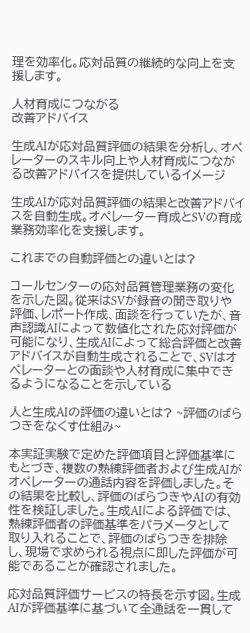理を効率化。応対品質の継続的な向上を支援します。

人材育成につながる
改善アドバイス

生成AIが応対品質評価の結果を分析し、オペレーターのスキル向上や人材育成につながる改善アドバイスを提供しているイメージ

生成AIが応対品質評価の結果と改善アドバイスを自動生成。オペレーター育成とSVの育成業務効率化を支援します。

これまでの自動評価との違いとは?

コールセンターの応対品質管理業務の変化を示した図。従来はSVが録音の聞き取りや評価、レポート作成、面談を行っていたが、音声認識AIによって数値化された応対評価が可能になり、生成AIによって総合評価と改善アドバイスが自動生成されることで、SVはオペレーターとの面談や人材育成に集中できるようになることを示している

人と生成AIの評価の違いとは? ~評価のばらつきをなくす仕組み~

本実証実験で定めた評価項目と評価基準にもとづき、複数の熟練評価者および生成AIがオペレーターの通話内容を評価しました。その結果を比較し、評価のばらつきやAIの有効性を検証しました。生成AIによる評価では、熟練評価者の評価基準をパラメータとして取り入れることで、評価のばらつきを排除し、現場で求められる視点に即した評価が可能であることが確認されました。

応対品質評価サービスの特長を示す図。生成AIが評価基準に基づいて全通話を一貫して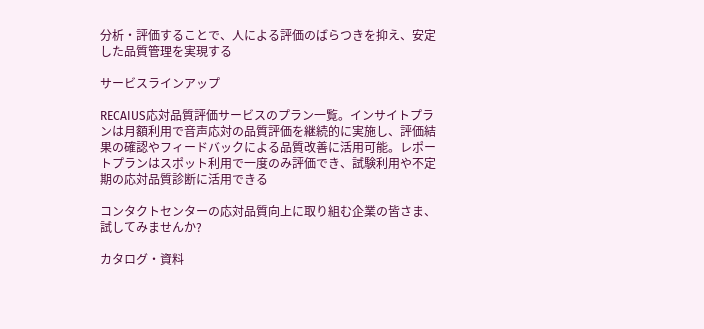分析・評価することで、人による評価のばらつきを抑え、安定した品質管理を実現する

サービスラインアップ

RECAIUS応対品質評価サービスのプラン一覧。インサイトプランは月額利用で音声応対の品質評価を継続的に実施し、評価結果の確認やフィードバックによる品質改善に活用可能。レポートプランはスポット利用で一度のみ評価でき、試験利用や不定期の応対品質診断に活用できる

コンタクトセンターの応対品質向上に取り組む企業の皆さま、試してみませんか?

カタログ・資料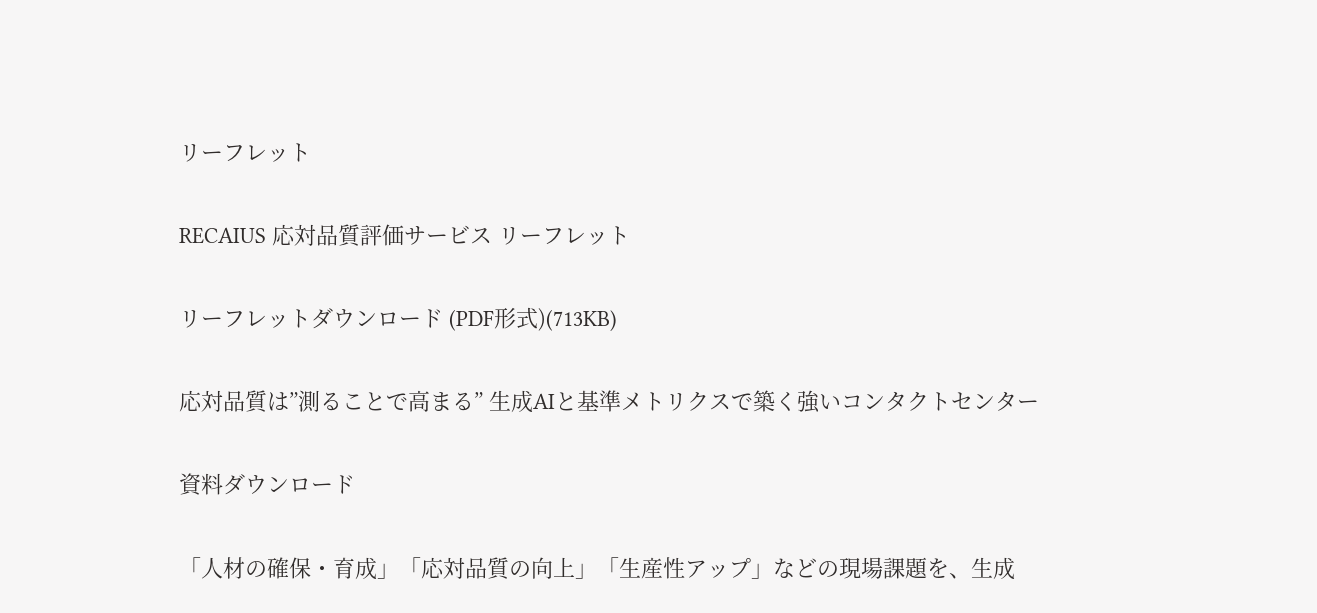リーフレット

RECAIUS 応対品質評価サービス リーフレット

リーフレットダウンロード (PDF形式)(713KB)

応対品質は”測ることで高まる” 生成AIと基準メトリクスで築く強いコンタクトセンター

資料ダウンロード

「人材の確保・育成」「応対品質の向上」「生産性アップ」などの現場課題を、生成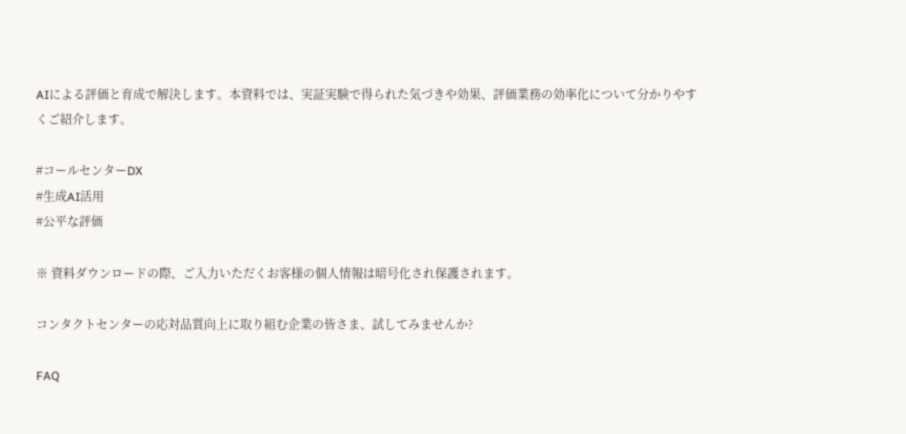AIによる評価と育成で解決します。本資料では、実証実験で得られた気づきや効果、評価業務の効率化について分かりやすくご紹介します。

#コールセンターDX
#生成AI活用
#公平な評価

※ 資料ダウンロードの際、ご入力いただくお客様の個人情報は暗号化され保護されます。

コンタクトセンターの応対品質向上に取り組む企業の皆さま、試してみませんか?

FAQ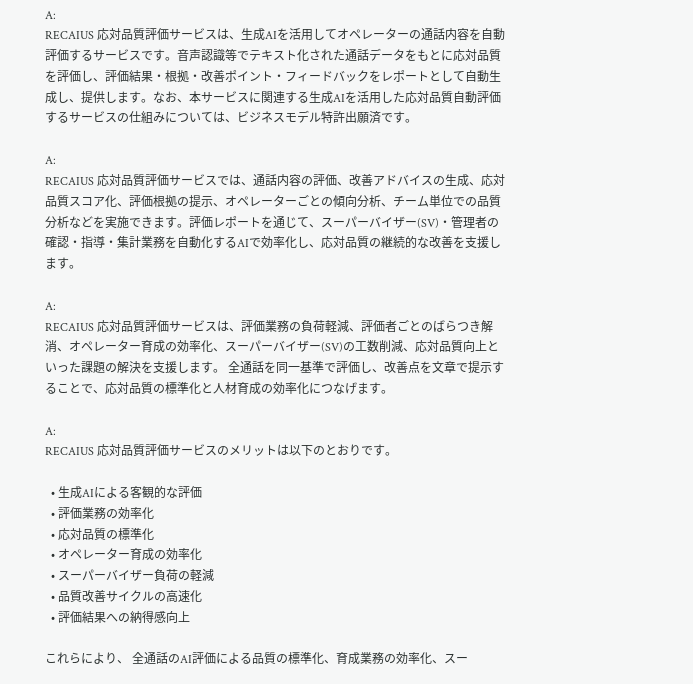A:
RECAIUS 応対品質評価サービスは、生成AIを活用してオペレーターの通話内容を自動評価するサービスです。音声認識等でテキスト化された通話データをもとに応対品質を評価し、評価結果・根拠・改善ポイント・フィードバックをレポートとして自動生成し、提供します。なお、本サービスに関連する生成AIを活用した応対品質自動評価するサービスの仕組みについては、ビジネスモデル特許出願済です。

A:
RECAIUS 応対品質評価サービスでは、通話内容の評価、改善アドバイスの生成、応対品質スコア化、評価根拠の提示、オペレーターごとの傾向分析、チーム単位での品質分析などを実施できます。評価レポートを通じて、スーパーバイザー(SV)・管理者の確認・指導・集計業務を自動化するAIで効率化し、応対品質の継続的な改善を支援します。

A:
RECAIUS 応対品質評価サービスは、評価業務の負荷軽減、評価者ごとのばらつき解消、オペレーター育成の効率化、スーパーバイザー(SV)の工数削減、応対品質向上といった課題の解決を支援します。 全通話を同一基準で評価し、改善点を文章で提示することで、応対品質の標準化と人材育成の効率化につなげます。

A:
RECAIUS 応対品質評価サービスのメリットは以下のとおりです。

  • 生成AIによる客観的な評価
  • 評価業務の効率化
  • 応対品質の標準化
  • オペレーター育成の効率化
  • スーパーバイザー負荷の軽減
  • 品質改善サイクルの高速化
  • 評価結果への納得感向上

これらにより、 全通話のAI評価による品質の標準化、育成業務の効率化、スー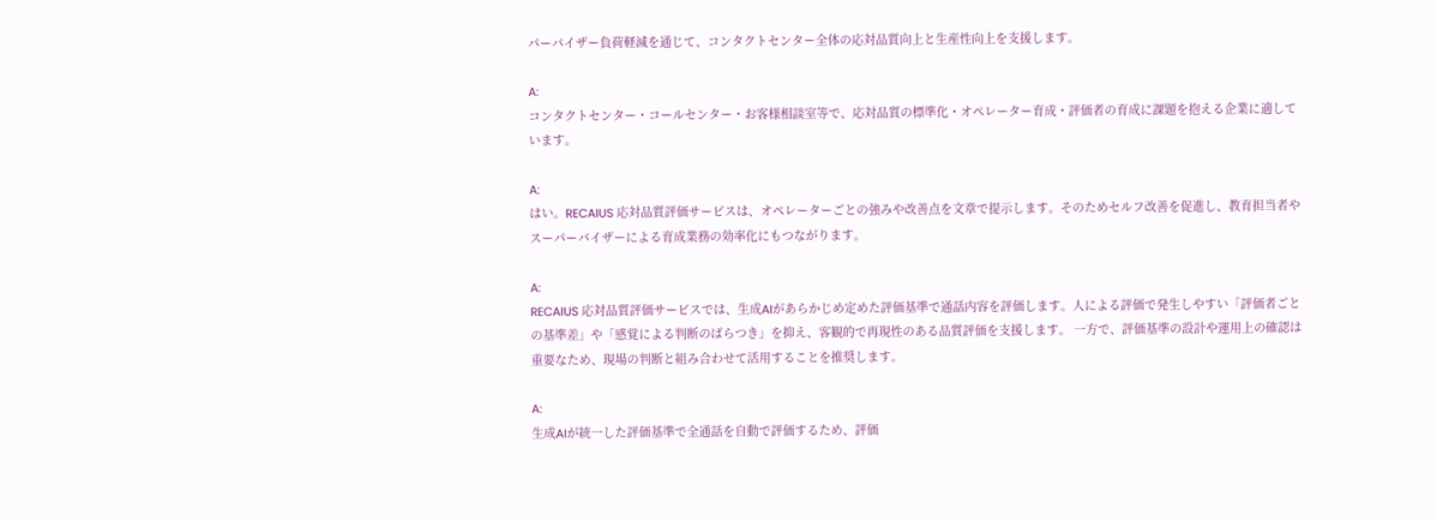パーバイザー負荷軽減を通じて、コンタクトセンター全体の応対品質向上と生産性向上を支援します。

A:
コンタクトセンター・コールセンター・お客様相談室等で、応対品質の標準化・オペレーター育成・評価者の育成に課題を抱える企業に適しています。

A:
はい。RECAIUS 応対品質評価サービスは、オペレーターごとの強みや改善点を文章で提示します。そのためセルフ改善を促進し、教育担当者やスーパーバイザーによる育成業務の効率化にもつながります。

A:
RECAIUS 応対品質評価サービスでは、生成AIがあらかじめ定めた評価基準で通話内容を評価します。人による評価で発生しやすい「評価者ごとの基準差」や「感覚による判断のばらつき」を抑え、客観的で再現性のある品質評価を支援します。 一方で、評価基準の設計や運用上の確認は重要なため、現場の判断と組み合わせて活用することを推奨します。

A:
生成AIが統一した評価基準で全通話を自動で評価するため、評価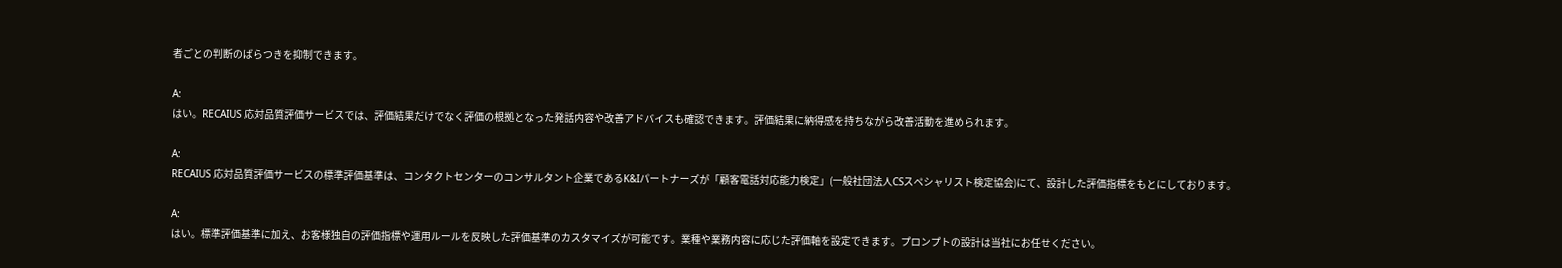者ごとの判断のばらつきを抑制できます。

A:
はい。RECAIUS 応対品質評価サービスでは、評価結果だけでなく評価の根拠となった発話内容や改善アドバイスも確認できます。評価結果に納得感を持ちながら改善活動を進められます。

A:
RECAIUS 応対品質評価サービスの標準評価基準は、コンタクトセンターのコンサルタント企業であるK&Iパートナーズが「顧客電話対応能力検定」(一般社団法人CSスペシャリスト検定協会)にて、設計した評価指標をもとにしております。

A:
はい。標準評価基準に加え、お客様独自の評価指標や運用ルールを反映した評価基準のカスタマイズが可能です。業種や業務内容に応じた評価軸を設定できます。プロンプトの設計は当社にお任せください。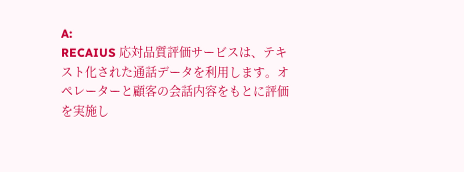A:
RECAIUS 応対品質評価サービスは、テキスト化された通話データを利用します。オペレーターと顧客の会話内容をもとに評価を実施し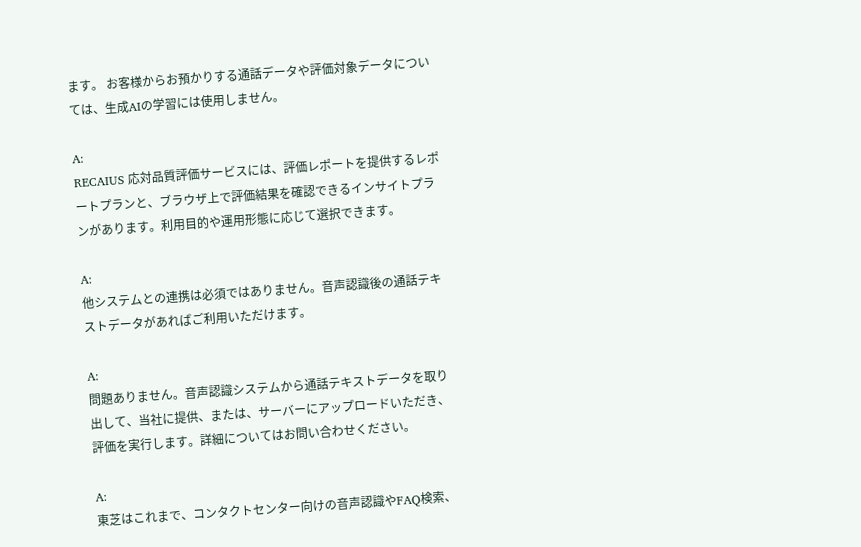ます。 お客様からお預かりする通話データや評価対象データについては、生成AIの学習には使用しません。

A:
RECAIUS 応対品質評価サービスには、評価レポートを提供するレポートプランと、ブラウザ上で評価結果を確認できるインサイトプランがあります。利用目的や運用形態に応じて選択できます。

A:
他システムとの連携は必須ではありません。音声認識後の通話テキストデータがあればご利用いただけます。

A:
問題ありません。音声認識システムから通話テキストデータを取り出して、当社に提供、または、サーバーにアップロードいただき、評価を実行します。詳細についてはお問い合わせください。

A:
東芝はこれまで、コンタクトセンター向けの音声認識やFAQ検索、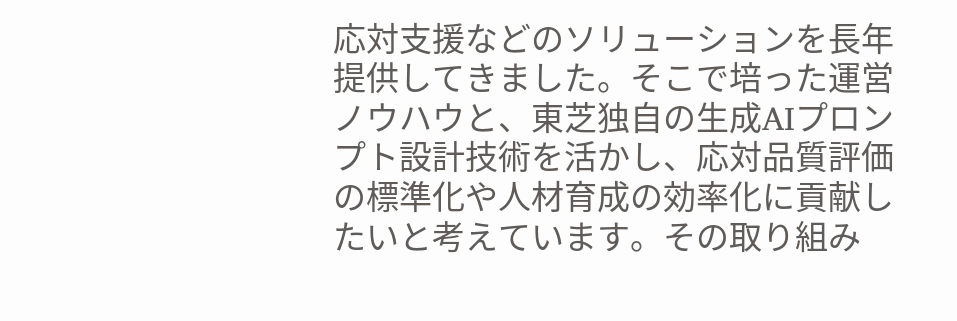応対支援などのソリューションを長年提供してきました。そこで培った運営ノウハウと、東芝独自の生成AIプロンプト設計技術を活かし、応対品質評価の標準化や人材育成の効率化に貢献したいと考えています。その取り組み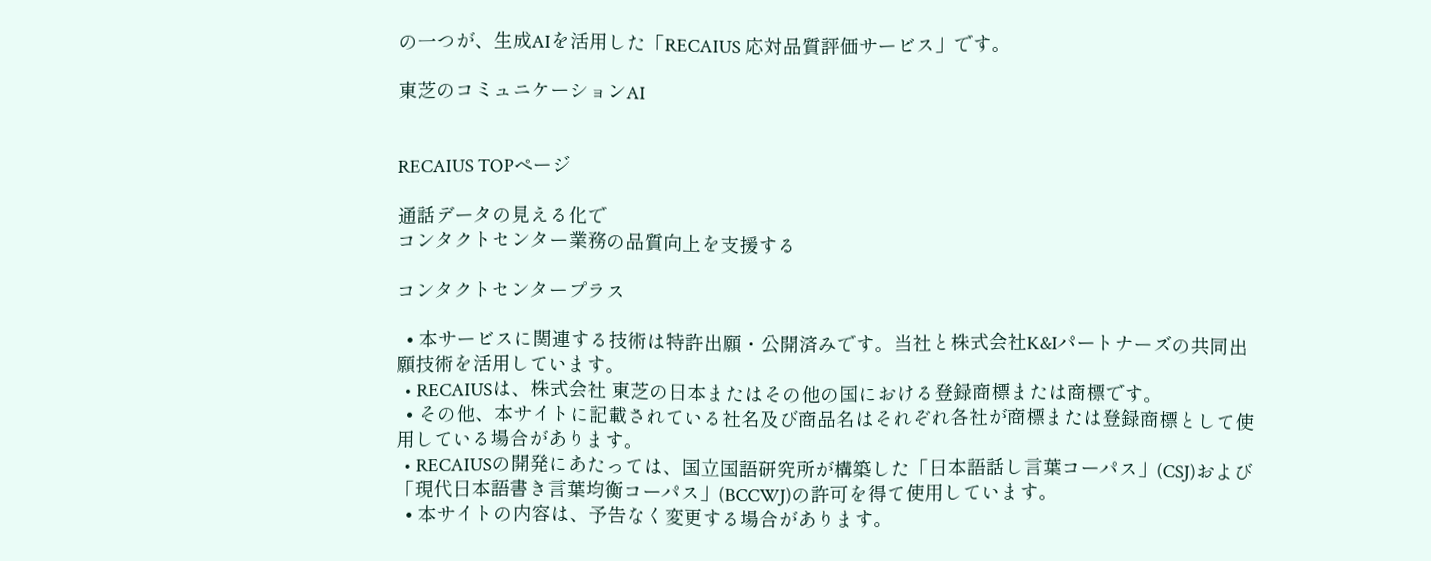の一つが、生成AIを活用した「RECAIUS 応対品質評価サービス」です。

東芝のコミュニケーションAI


RECAIUS TOPページ

通話データの見える化で
コンタクトセンター業務の品質向上を支援する

コンタクトセンタープラス

  • 本サービスに関連する技術は特許出願・公開済みです。当社と株式会社K&Iパートナーズの共同出願技術を活用しています。
  • RECAIUSは、株式会社 東芝の⽇本またはその他の国における登録商標または商標です。
  • その他、本サイトに記載されている社名及び商品名はそれぞれ各社が商標または登録商標として使用している場合があります。
  • RECAIUSの開発にあたっては、国⽴国語研究所が構築した「⽇本語話し⾔葉コーパス」(CSJ)および「現代⽇本語書き⾔葉均衡コーパス」(BCCWJ)の許可を得て使⽤しています。
  • 本サイトの内容は、予告なく変更する場合があります。